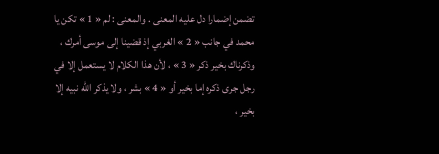تضمن إضمارا دل عليه المعنى . والمعنى : لم « 1 » تكن يا محمد في جانب « 2 » الغربي إذ قضينا إلى موسى أمرك ، وذكرناك بخير ذكر « 3 » ، لأن هذا الكلام لا يستعمل إلا في رجل جرى ذكره إما بخير أو « 4 » بشر ، ولا يذكر اللّه نبيه إلا بخير ،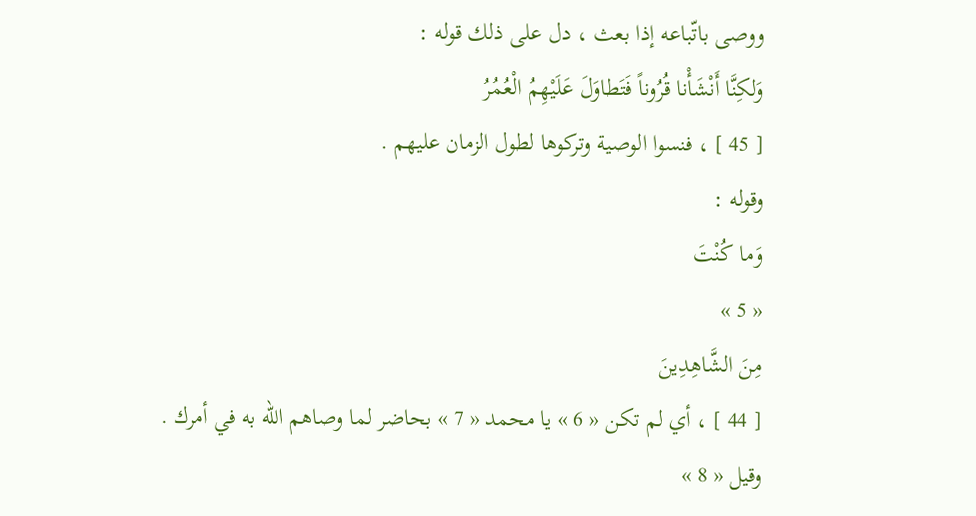ووصى باتّباعه إذا بعث ، دل على ذلك قوله :
وَلكِنَّا أَنْشَأْنا قُرُوناً فَتَطاوَلَ عَلَيْهِمُ الْعُمُرُ
[ 45 ] ، فنسوا الوصية وتركوها لطول الزمان عليهم .
وقوله :
وَما كُنْتَ
« 5 »
مِنَ الشَّاهِدِينَ
[ 44 ] ، أي لم تكن « 6 » يا محمد « 7 » بحاضر لما وصاهم اللّه به في أمرك .
وقيل « 8 »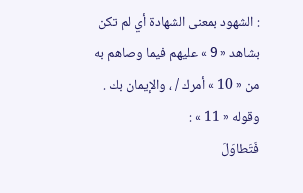: الشهود بمعنى الشهادة أي لم تكن بشاهد « 9 » عليهم فيما وصاهم به من « 10 » أمرك / ، والإيمان بك .
وقوله « 11 » :
فَتَطاوَلَ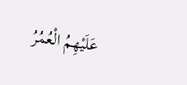عَلَيْهِمُ الْعُمُرُ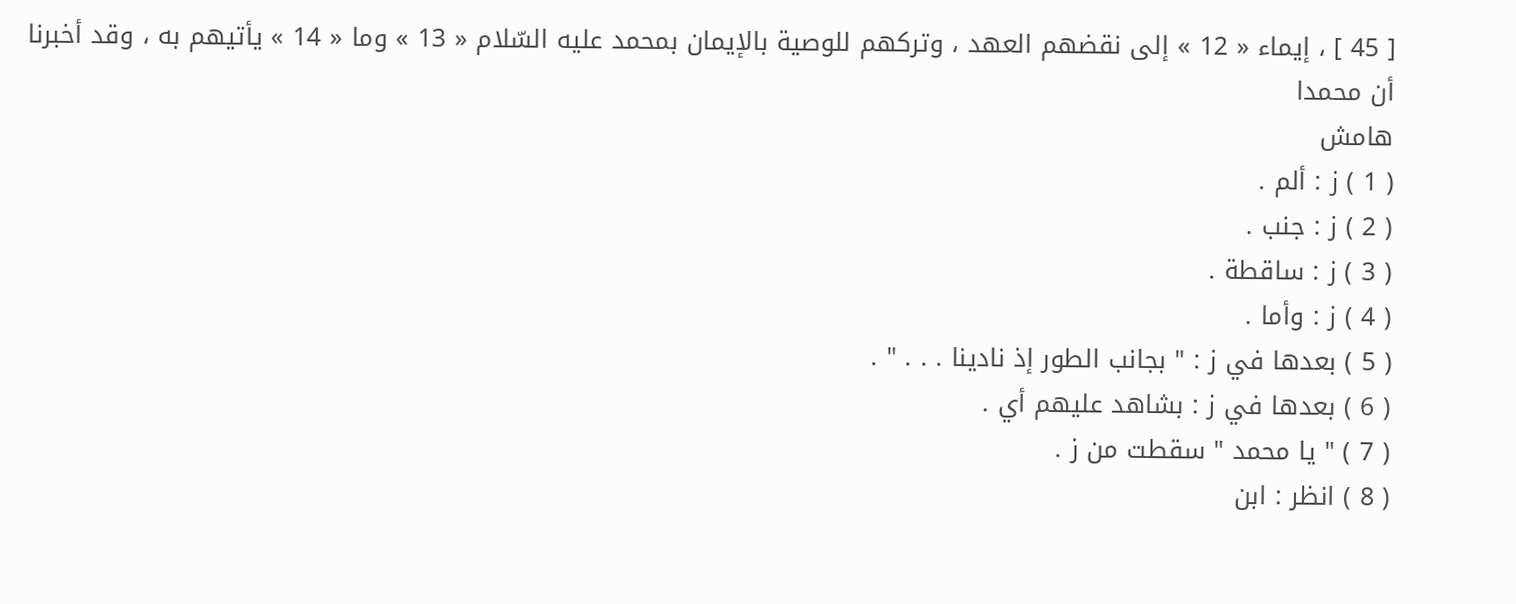[ 45 ] ، إيماء « 12 » إلى نقضهم العهد ، وتركهم للوصية بالإيمان بمحمد عليه السّلام « 13 » وما « 14 » يأتيهم به ، وقد أخبرنا أن محمدا
هامش
( 1 ) ز : ألم .
( 2 ) ز : جنب .
( 3 ) ز : ساقطة .
( 4 ) ز : وأما .
( 5 ) بعدها في ز : " بجانب الطور إذ نادينا . . . " .
( 6 ) بعدها في ز : بشاهد عليهم أي .
( 7 ) " يا محمد " سقطت من ز .
( 8 ) انظر : ابن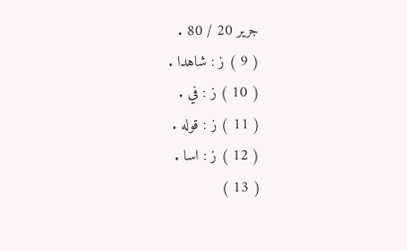جرير 20 / 80 .
( 9 ) ز : شاهدا .
( 10 ) ز : في .
( 11 ) ز : قوله .
( 12 ) ز : اسا .
( 13 )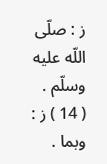ز : صلّى اللّه عليه وسلّم .
( 14 ) ز : وبما .